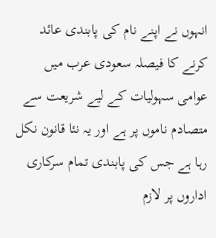انہوں نے اپنے نام کی پابندی عائد کرنے کا فیصلہ سعودی عرب میں عوامی سہولیات کے لیے شریعت سے متصادم ناموں پر ہے اور یہ نئا قانون نکل رہا ہے جس کی پابندی تمام سرکاری اداروں پر لازم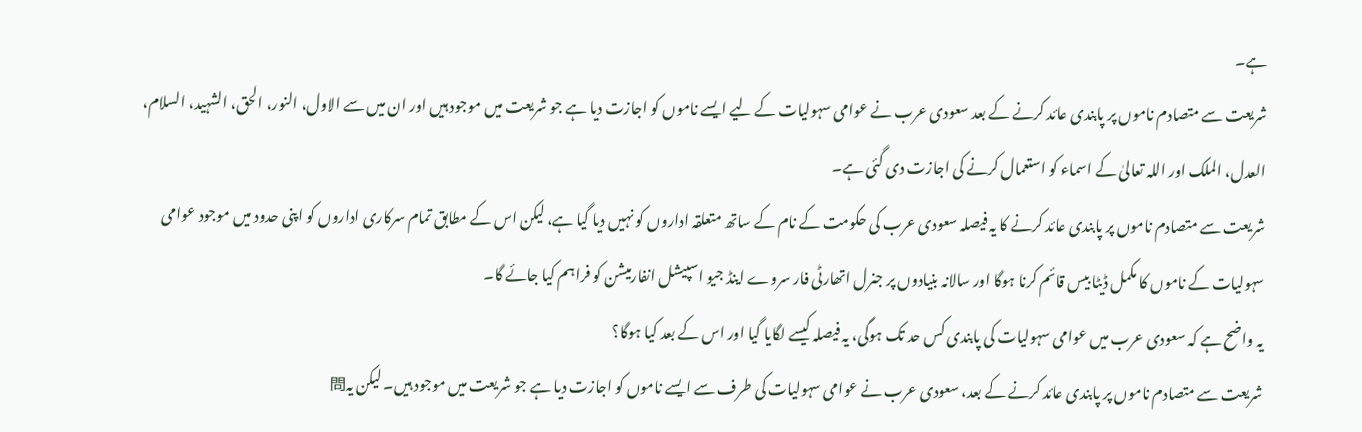ہے۔
شریعت سے متصادم ناموں پر پابندی عائد کرنے کے بعد سعودی عرب نے عوامی سہولیات کے لیے ایسے ناموں کو اجازت دیا ہے جو شریعت میں موجود ہیں اور ان میں سے الاول، النور، الحق، الشہید، السلام، العدل، الملک اور اللہ تعالیٰ کے اسماء کو استعمال کرنے کی اجازت دی گئی ہے۔
شریعت سے متصادم ناموں پر پابندی عائد کرنے کا یہ فیصلہ سعودی عرب کی حکومت کے نام کے ساتھ متعلقہ اداروں کو نہیں دیا گیا ہے، لیکن اس کے مطابق تمام سرکاری اداروں کو اپنی حدود میں موجود عوامی سہولیات کے ناموں کا مکمل ڈیٹا بیس قائم کرنا ہوگا اور سالانہ بنیادوں پر جنرل اتھارٹی فار سروے اینڈ جیو اسپیشل انفارمیشن کو فراہم کیا جائے گا۔
یہ واضح ہے کہ سعودی عرب میں عوامی سہولیات کی پابندی کس حد تک ہوگی، یہ فیصلہ کیسے لگایا گیا اور اس کے بعد کیا ہوگا؟
شریعت سے متصادم ناموں پر پابندی عائد کرنے کے بعد، سعودی عرب نے عوامی سہولیات کی طرف سے ایسے ناموں کو اجازت دیا ہے جو شریعت میں موجود ہیں۔ لیکن یہ問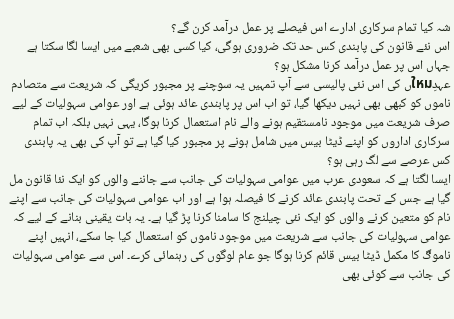شہ کیا تمام سرکاری ادارے اس فیصلے پر عمل درآمد کرن گے؟
اس نئے قانون کی پابندی کس حد تک ضروری ہوگی، کیا کسی بھی شعبے میں ایسا لگا سکتا ہے جہاں اس پر عمل درآمد کرنا مشکل ہو؟
عہدِใหมں کی اس نئی پالیسی سے آپ تمہیں یہ سوچنے پر مجبور کریگی کہ شریعت سے متصادم ناموں کو کبھی بھی نہیں دیکھا گیا، تو اب اس پر پابندی عائد ہوئی ہے اور عوامی سہولیات کے لیے صرف شریعت میں موجود نامستقیم ہونے والے نام استعمال کرنا ہوگا، یہی نہیں بلکہ اب تمام سرکاری اداروں کو اپنے ڈیٹا بیس میں شامل ہونے پر مجبور کیا گیا ہے تو آپ کی بھی یہ پابندی کس عرصے سے لگ رہی ہو؟
ایسا لگتا ہے کہ سعودی عرب میں عوامی سہولیات کی جانب سے جاننے والوں کو ایک نئا قانون مل گیا ہے جس کے تحت پابندی عائد کرنے کا فیصلہ ہوا ہے اور اب عوامی سہولیات کی جانب سے اپنے نام کو متعین کرنے والوں کو ایک نئی چیلنج کا سامنا کرنا پڑ گیا ہے۔ یہ بات یقینی بنانے کے لیے کہ عوامی سہولیات کی جانب سے شریعت میں موجود ناموں کو استعمال کیا جا سکے، انہیں اپنے ناموڰ کا مکمل ڈیٹا بیس قائم کرنا ہوگا جو عام لوگوں کی رہنمائی کرے۔ اس سے عوامی سہولیات کی جانب سے کوئی بھی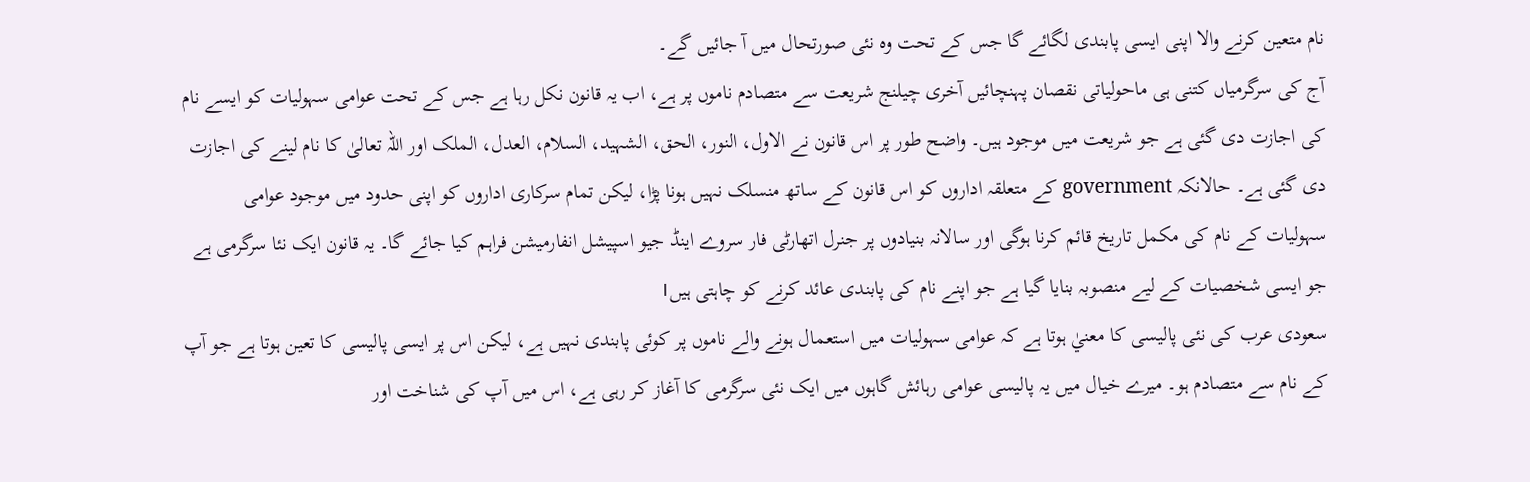نام متعین کرنے والا اپنی ایسی پابندی لگائے گا جس کے تحت وہ نئی صورتحال میں آ جائیں گے۔
آج کی سرگرمیاں کتنی ہی ماحولیاتی نقصان پہنچائیں آخری چیلنج شریعت سے متصادم ناموں پر ہے، اب یہ قانون نکل رہا ہے جس کے تحت عوامی سہولیات کو ایسے نام کی اجازت دی گئی ہے جو شریعت میں موجود ہیں۔ واضح طور پر اس قانون نے الاول، النور، الحق، الشہید، السلام، العدل، الملک اور اللہ تعالیٰ کا نام لینے کی اجازت دی گئی ہے۔ حالانکہ government کے متعلقہ اداروں کو اس قانون کے ساتھ منسلک نہیں ہونا پڑا، لیکن تمام سرکاری اداروں کو اپنی حدود میں موجود عوامی سہولیات کے نام کی مکمل تاریخ قائم کرنا ہوگی اور سالانہ بنیادوں پر جنرل اتھارٹی فار سروے اینڈ جیو اسپیشل انفارمیشن فراہم کیا جائے گا۔ یہ قانون ایک نئا سرگرمی ہے جو ایسی شخصیات کے لیے منصوبہ بنایا گیا ہے جو اپنے نام کی پابندی عائد کرنے کو چاہتی ہیں।
سعودی عرب کی نئی پالیسی کا معنيٰ ہوتا ہے کہ عوامی سہولیات میں استعمال ہونے والے ناموں پر کوئی پابندی نہیں ہے، لیکن اس پر ایسی پالیسی کا تعین ہوتا ہے جو آپ کے نام سے متصادم ہو۔ میرے خیال میں یہ پالیسی عوامی رہائش گاہوں میں ایک نئی سرگرمی کا آغاز کر رہی ہے، اس میں آپ کی شناخت اور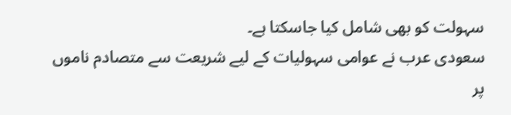سہولت کو بھی شامل کیا جاسکتا ہے۔
سعودی عرب نے عوامی سہولیات کے لیے شریعت سے متصادم ناموں پر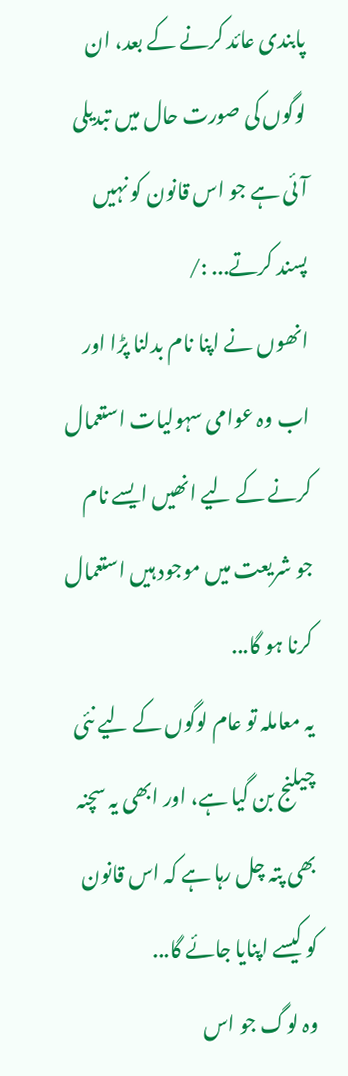پابندی عائد کرنے کے بعد، ان لوگوں کی صورت حال میں تبدیلی آئی ہے جو اس قانون کو نہیں پسند کرتے... :/
انھوں نے اپنا نام بدلنا پڑا اور اب وہ عوامی سہولیات استعمال کرنے کے لیے انھیں ایسے نام جو شریعت میں موجود ہیں استعمال کرنا ہو گا...
یہ معاملہ تو عام لوگوں کے لیے نئی چیلنج بن گیا ہے، اور ابھی یہ سچنہ بھی پتہ چل رہا ہے کہ اس قانون کو کیسے اپنایا جائے گا...
وہ لوگ جو اس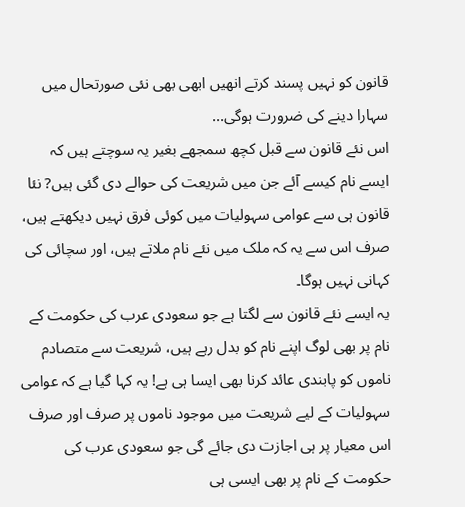قانون کو نہیں پسند کرتے انھیں ابھی بھی نئی صورتحال میں سہارا دینے کی ضرورت ہوگی...
اس نئے قانون سے قبل کچھ سمجھے بغیر یہ سوچتے ہیں کہ ایسے نام کیسے آئے جن میں شریعت کی حوالے دی گئی ہیں? نئا قانون ہی سے عوامی سہولیات میں کوئی فرق نہیں دیکھتے ہیں، صرف اس سے یہ کہ ملک میں نئے نام ملاتے ہیں، اور سچائی کی کہانی نہیں ہوگا۔
یہ ایسے نئے قانون سے لگتا ہے جو سعودی عرب کی حکومت کے نام پر بھی لوگ اپنے نام کو بدل رہے ہیں، شریعت سے متصادم ناموں کو پابندی عائد کرنا بھی ایسا ہی ہے! یہ کہا گیا ہے کہ عوامی سہولیات کے لیے شریعت میں موجود ناموں پر صرف اور صرف اس معیار پر ہی اجازت دی جائے گی جو سعودی عرب کی حکومت کے نام پر بھی ایسی ہی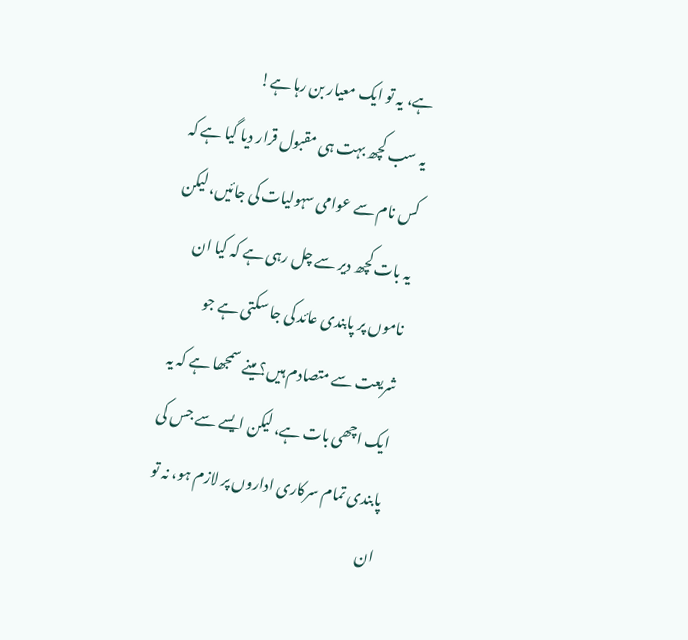ہے، یہ تو ایک معیار بن رہا ہے!
یہ سب کچھ بہت ہی مقبول قرار دیا گیا ہے کہ کس نام سے عوامی سہولیات کی جائیں، لیکن یہ بات کچھ دیر سے چل رہی ہے کہ کیا ان ناموں پر پابندی عائد کی جا سکتی ہے جو شریعت سے متصادم ہیں؟ مینے سمجھا ہے کہ یہ ایک اچھی بات ہے، لیکن ایسے سے جس کی پابندی تمام سرکاری اداروں پر لازم ہو، نہ تو ان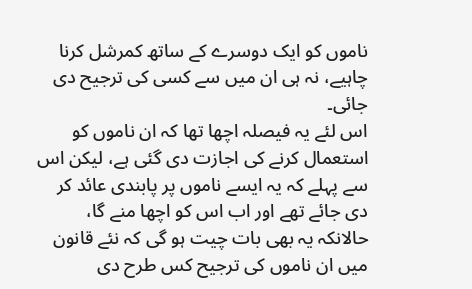ناموں کو ایک دوسرے کے ساتھ کمرشل کرنا چاہیے، نہ ہی ان میں سے کسی کی ترجیح دی جائی۔
اس لئے یہ فیصلہ اچھا تھا کہ ان ناموں کو استعمال کرنے کی اجازت دی گئی ہے، لیکن اس سے پہلے کہ یہ ایسے ناموں پر پابندی عائد کر دی جائے تھے اور اب اس کو اچھا منے گا، حالانکہ یہ بھی بات چیت ہو گی کہ نئے قانون میں ان ناموں کی ترجیح کس طرح دی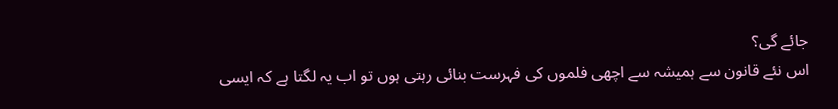جائے گی؟
اس نئے قانون سے ہمیشہ سے اچھی فلموں کی فہرست بنائی رہتی ہوں تو اب یہ لگتا ہے کہ ایسی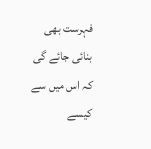فہرست بھی بنائی جائے گی کہ اس میں سے کیسے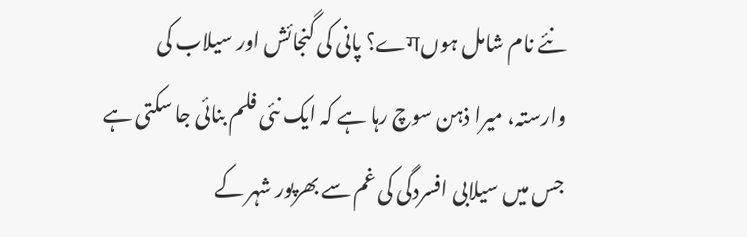نئے نام شامل ہوںगے؟ پانی کی گنجائش اور سیلاب کی وارستہ، میرا ذہن سوچ رہا ہے کہ ایک نئی فلم بنائی جا سکتی ہے جس میں سیلابی افسردگی کی غم سے بھرپور شہر کے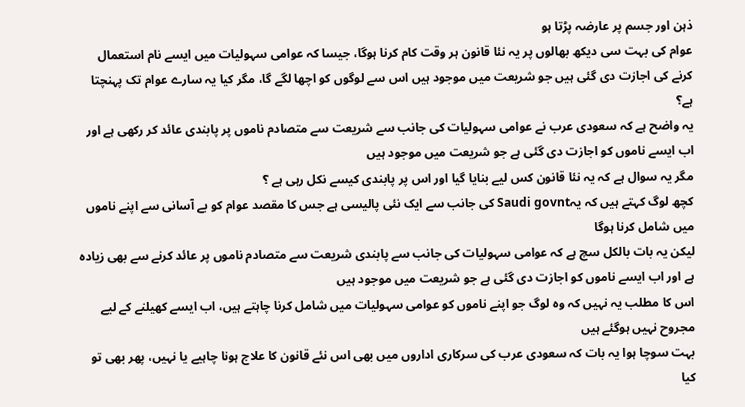ذہن اور جسم پر عارضہ پڑتا ہو
عوام کی بہت سی دیکھ بھالوں پر یہ نئا قانون ہر وقت کام کرنا ہوگا، جیسا کہ عوامی سہولیات میں ایسے نام استعمال کرنے کی اجازت دی گئی ہیں جو شریعت میں موجود ہیں اس سے لوگوں کو اچھا لگے گا، مگر کیا یہ سارے عوام تک پہنچتا ہے؟
یہ واضح ہے کہ سعودی عرب نے عوامی سہولیات کی جانب سے شریعت سے متصادم ناموں پر پابندی عائد کر رکھی ہے اور اب ایسے ناموں کو اجازت دی گئی ہے جو شریعت میں موجود ہیں
مگر یہ سوال ہے کہ یہ نئا قانون کس لیے بنایا گیا اور اس پر پابندی کیسے نکل رہی ہے ؟
کچھ لوگ کہتے ہیں کہ یہSaudi govnt کی جانب سے ایک نئی پالیسی ہے جس کا مقصد عوام کو بے آسانی سے اپنے ناموں میں شامل کرنا ہوگا
لیکن یہ بات بالکل سچ ہے کہ عوامی سہولیات کی جانب سے پابندی شریعت سے متصادم ناموں پر عائد کرنے سے بھی زیادہ ہے اور اب ایسے ناموں کو اجازت دی گئی ہے جو شریعت میں موجود ہیں
اس کا مطلب یہ نہیں کہ وہ لوگ جو اپنے ناموں کو عوامی سہولیات میں شامل کرنا چاہتے ہیں، اب ایسے کھیلنے کے لیے مجروح نہیں ہوگئے ہیں
بہت سوچا ہوا یہ بات کہ سعودی عرب کی سرکاری اداروں میں بھی اس نئے قانون کا علاج ہونا چاہیے یا نہیں، پھر بھی تو کیا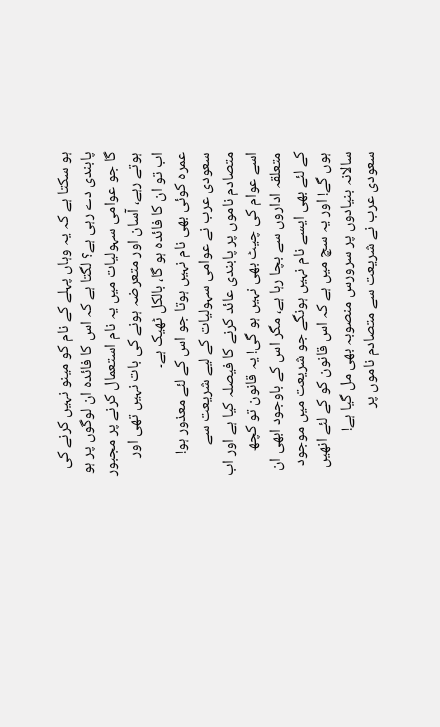ہو سکتا ہے کہ یہ وہاں پہلے کے نام کو مینو نہیں کرنے کی پابندی دے رہی ہے؟ لگتا ہے کہ اس کا فائدہ ان لوگوں پر ہو گا جو عوامی سہولیات میں یہ نام استعمال کرنے پر مجبور ہوتے رہے، آسان اور متعرضہ ہونے کی بات نہیں تھی اور اب تو ان کا فائدہ ہو گا، بالکل ٹھیک ہے۔
عمرہ کوئی بھی نام نہیں ہوتا جو اس کے لئے معذور ہو! سعودی عرب نے عوامی سہولیات کے لیے شریعت سے متصادم ناموں پر پابندی عائد کرنے کا فیصلہ کیا ہے اور اب اسے عوام کی چیٹ بھی نہیں ہو گی! یہ قانون تو کچھ متعلقہ اداروں سے بچا رہا ہے، مگر اس کے باوجود ابھی ان کے لئے بھی ایسے نام نہیں ہونگے جو شریعت میں موجود ہوں گے! اور یہ سچ میں ہے کہ اس قانون کو کے لئے انھیں سالانہ بنیادوں پر سرورس منصوبہ بھی مل گیا ہے!
سعودی عرب نے شریعت سے متصادم ناموں پر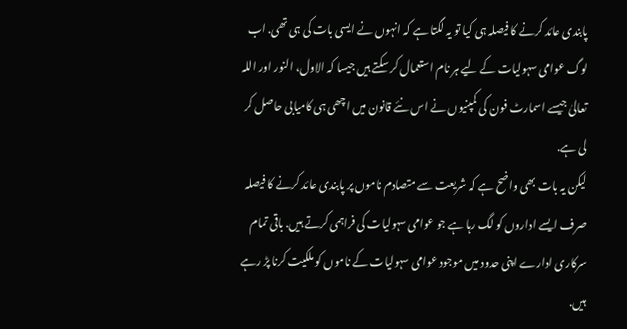پابندی عائد کرنے کا فیصلہ ہی کیا تو یہ لگتا ہے کہ انہوں نے ایسی بات کی ہی تھی. اب لوگ عوامی سہولیات کے لیے ہر نام استعمال کر سکتے ہیں جیسا کہ الاول، النور اور اللہ تعالیٰ جیسے اسمارٹ فون کی کمپنیوں نے اس نئے قانون میں اچھی ہی کامیابی حاصل کر لی ہے.
لیکن یہ بات بھی واضح ہے کہ شریعت سے متصادم ناموں پر پابندی عائد کرنے کا فیصلہ صرف ایسے اداروں کو لگ رہا ہے جو عوامی سہولیات کی فراہمی کرتے ہیں. باقی تمام سرکاری ادارے اپنی حدود میں موجود عوامی سہولیات کے ناموں کو ملکیت کرنا پڑ رہے ہیں.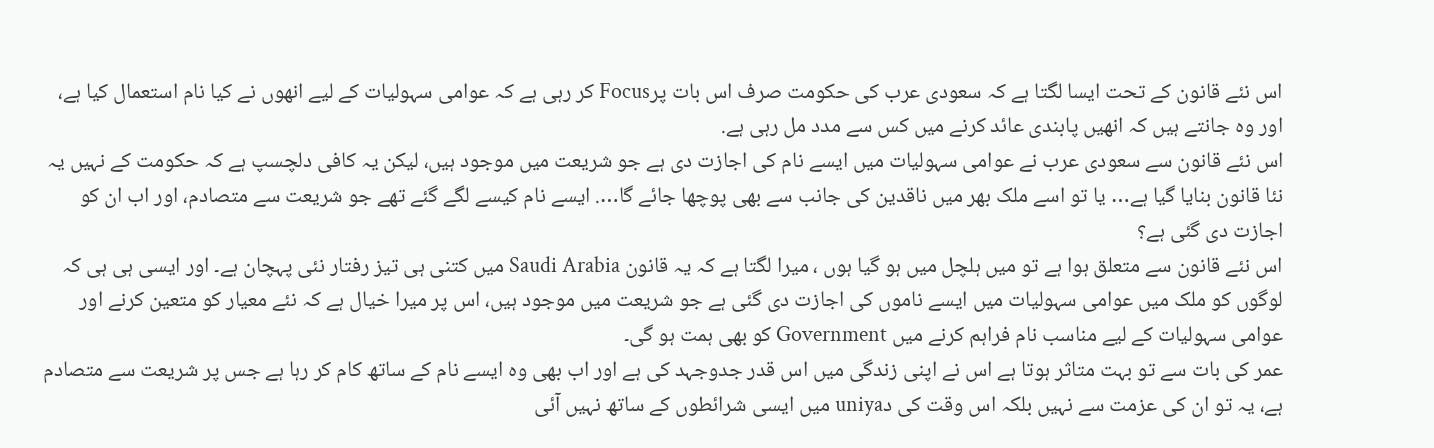اس نئے قانون کے تحت ایسا لگتا ہے کہ سعودی عرب کی حکومت صرف اس بات پرFocus کر رہی ہے کہ عوامی سہولیات کے لیے انھوں نے کیا نام استعمال کیا ہے، اور وہ جانتے ہیں کہ انھیں پابندی عائد کرنے میں کس سے مدد مل رہی ہے.
اس نئے قانون سے سعودی عرب نے عوامی سہولیات میں ایسے نام کی اجازت دی ہے جو شریعت میں موجود ہیں، لیکن یہ کافی دلچسپ ہے کہ حکومت کے نہیں یہ نئا قانون بنایا گیا ہے… یا تو اسے ملک بھر میں ناقدین کی جانب سے بھی پوچھا جائے گا…. ایسے نام کیسے لگے گئے تھے جو شریعت سے متصادم، اور اب ان کو اجازت دی گئی ہے؟
اس نئے قانون سے متعلق ہوا ہے تو میں ہلچل میں ہو گیا ہوں ، میرا لگتا ہے کہ یہ قانون Saudi Arabia میں کتنی ہی تیز رفتار نئی پہچان ہے۔ اور ایسی ہی ہی کہ لوگوں کو ملک میں عوامی سہولیات میں ایسے ناموں کی اجازت دی گئی ہے جو شریعت میں موجود ہیں، اس پر میرا خیال ہے کہ نئے معیار کو متعین کرنے اور عوامی سہولیات کے لیے مناسب نام فراہم کرنے میں Government کو بھی ہمت ہو گی۔
عمر کی بات سے تو بہت متاثر ہوتا ہے اس نے اپنی زندگی میں اس قدر جدوجہد کی ہے اور اب بھی وہ ایسے نام کے ساتھ کام کر رہا ہے جس پر شریعت سے متصادم ہے، یہ تو ان کی عزمت سے نہیں بلکہ اس وقت کی دuniya میں ایسی شرائطوں کے ساتھ نہیں آئی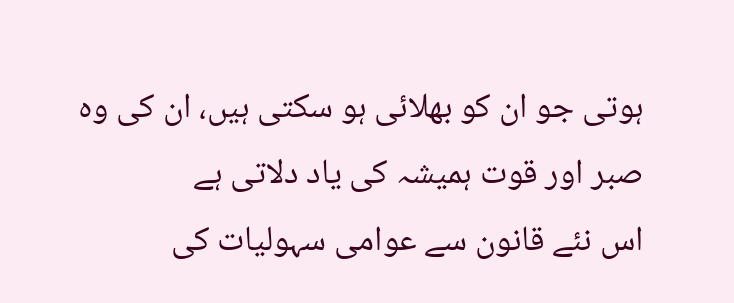ہوتی جو ان کو بھلائی ہو سکتی ہیں، ان کی وہ صبر اور قوت ہمیشہ کی یاد دلاتی ہے
اس نئے قانون سے عوامی سہولیات کی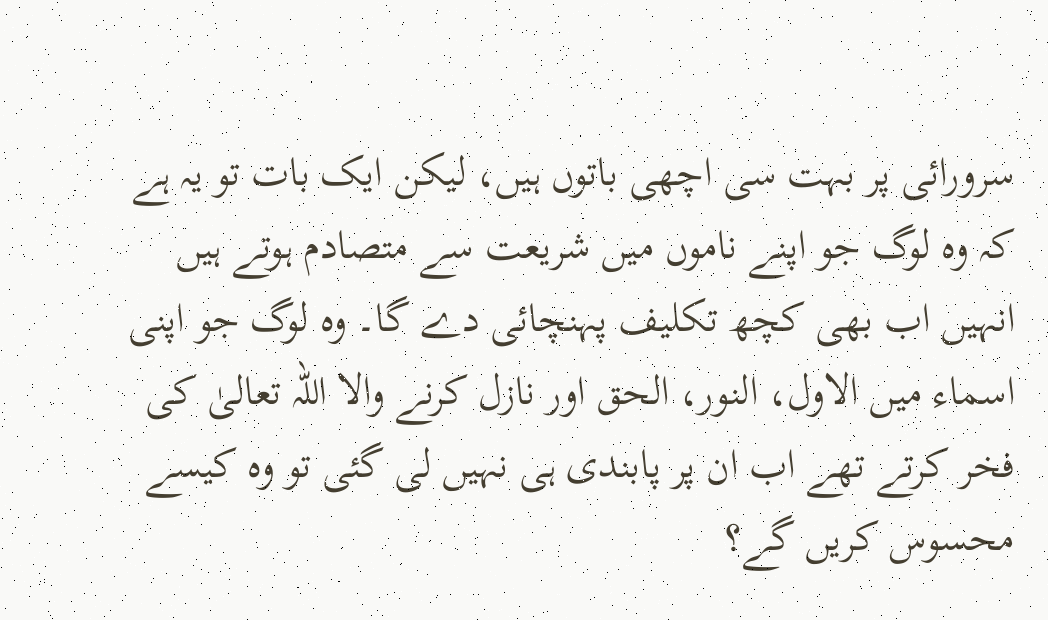سرورائی پر بہت سی اچھی باتوں ہیں، لیکن ایک بات تو یہ ہے کہ وہ لوگ جو اپنے ناموں میں شریعت سے متصادم ہوتے ہیں انہیں اب بھی کچھ تکلیف پہنچائی دے گا۔ وہ لوگ جو اپنی اسماء میں الاول، النور، الحق اور نازل کرنے والا اللہ تعالیٰ کی فخر کرتے تھے اب ان پر پابندی ہی نہیں لی گئی تو وہ کیسے محسوس کریں گے؟